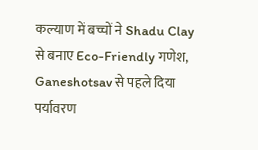कल्याण में बच्चों ने Shadu Clay से बनाए Eco-Friendly गणेश, Ganeshotsav से पहले दिया पर्यावरण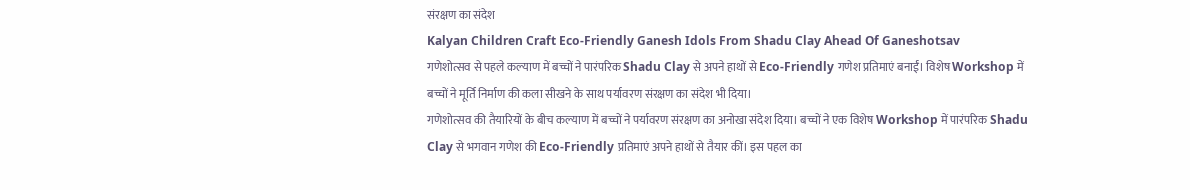संरक्षण का संदेश
Kalyan Children Craft Eco-Friendly Ganesh Idols From Shadu Clay Ahead Of Ganeshotsav
गणेशोत्सव से पहले कल्याण में बच्चों ने पारंपरिक Shadu Clay से अपने हाथों से Eco-Friendly गणेश प्रतिमाएं बनाईं। विशेष Workshop में बच्चों ने मूर्ति निर्माण की कला सीखने के साथ पर्यावरण संरक्षण का संदेश भी दिया।
गणेशोत्सव की तैयारियों के बीच कल्याण में बच्चों ने पर्यावरण संरक्षण का अनोखा संदेश दिया। बच्चों ने एक विशेष Workshop में पारंपरिक Shadu Clay से भगवान गणेश की Eco-Friendly प्रतिमाएं अपने हाथों से तैयार कीं। इस पहल का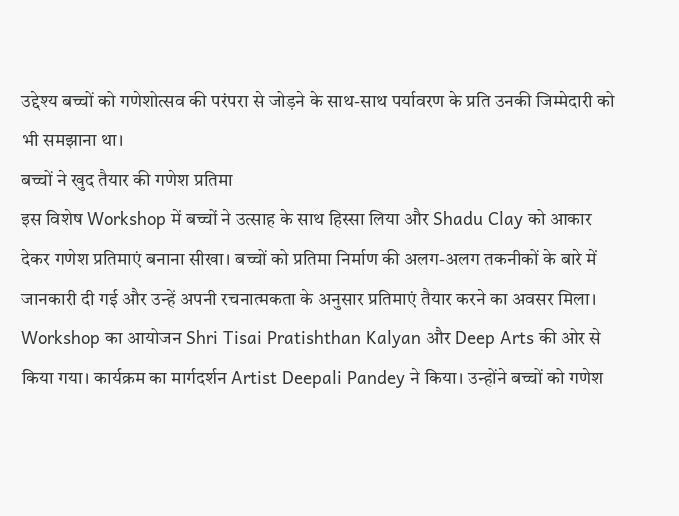उद्देश्य बच्चों को गणेशोत्सव की परंपरा से जोड़ने के साथ-साथ पर्यावरण के प्रति उनकी जिम्मेदारी को भी समझाना था।
बच्चों ने खुद तैयार की गणेश प्रतिमा
इस विशेष Workshop में बच्चों ने उत्साह के साथ हिस्सा लिया और Shadu Clay को आकार देकर गणेश प्रतिमाएं बनाना सीखा। बच्चों को प्रतिमा निर्माण की अलग-अलग तकनीकों के बारे में जानकारी दी गई और उन्हें अपनी रचनात्मकता के अनुसार प्रतिमाएं तैयार करने का अवसर मिला।
Workshop का आयोजन Shri Tisai Pratishthan Kalyan और Deep Arts की ओर से किया गया। कार्यक्रम का मार्गदर्शन Artist Deepali Pandey ने किया। उन्होंने बच्चों को गणेश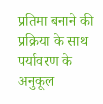प्रतिमा बनाने की प्रक्रिया के साथ पर्यावरण के अनुकूल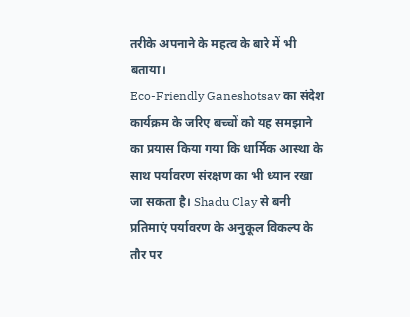तरीके अपनाने के महत्व के बारे में भी बताया।
Eco-Friendly Ganeshotsav का संदेश
कार्यक्रम के जरिए बच्चों को यह समझाने का प्रयास किया गया कि धार्मिक आस्था के साथ पर्यावरण संरक्षण का भी ध्यान रखा जा सकता है। Shadu Clay से बनी प्रतिमाएं पर्यावरण के अनुकूल विकल्प के तौर पर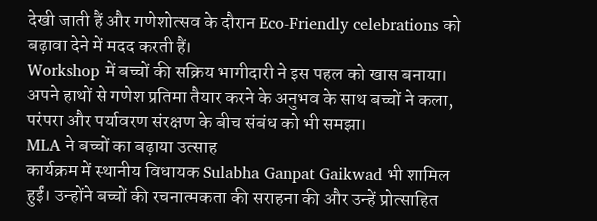देखी जाती हैं और गणेशोत्सव के दौरान Eco-Friendly celebrations को बढ़ावा देने में मदद करती हैं।
Workshop में बच्चों की सक्रिय भागीदारी ने इस पहल को खास बनाया। अपने हाथों से गणेश प्रतिमा तैयार करने के अनुभव के साथ बच्चों ने कला, परंपरा और पर्यावरण संरक्षण के बीच संबंध को भी समझा।
MLA ने बच्चों का बढ़ाया उत्साह
कार्यक्रम में स्थानीय विधायक Sulabha Ganpat Gaikwad भी शामिल हुईं। उन्होंने बच्चों की रचनात्मकता की सराहना की और उन्हें प्रोत्साहित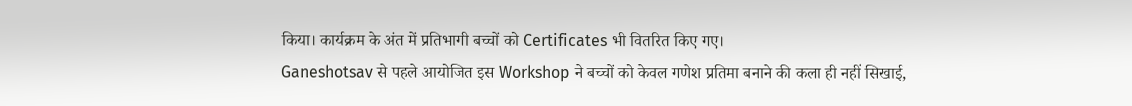किया। कार्यक्रम के अंत में प्रतिभागी बच्चों को Certificates भी वितरित किए गए।
Ganeshotsav से पहले आयोजित इस Workshop ने बच्चों को केवल गणेश प्रतिमा बनाने की कला ही नहीं सिखाई,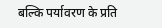बल्कि पर्यावरण के प्रति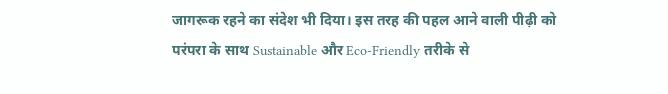जागरूक रहने का संदेश भी दिया। इस तरह की पहल आने वाली पीढ़ी को परंपरा के साथ Sustainable और Eco-Friendly तरीके से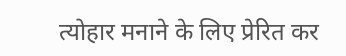त्योहार मनाने के लिए प्रेरित कर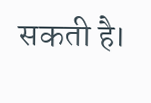सकती है।